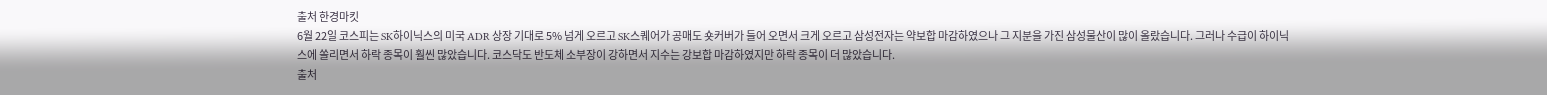출처 한경마킷
6월 22일 코스피는 SK하이닉스의 미국 ADR 상장 기대로 5% 넘게 오르고 SK스퀘어가 공매도 숏커버가 들어 오면서 크게 오르고 삼성전자는 약보합 마감하였으나 그 지분을 가진 삼성물산이 많이 올랐습니다. 그러나 수급이 하이닉스에 쏠리면서 하락 종목이 훨씬 많았습니다. 코스닥도 반도체 소부장이 강하면서 지수는 강보합 마감하였지만 하락 종목이 더 많았습니다.
출처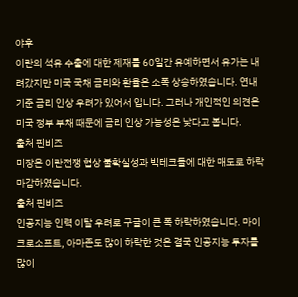야후
이란의 석유 수출에 대한 제재를 60일간 유예하면서 유가는 내려갔지만 미국 국채 금리와 환율은 소폭 상승하였습니다. 연내 기준 금리 인상 우려가 있어서 입니다. 그러나 개인적인 의견은 미국 정부 부채 때문에 금리 인상 가능성은 낮다고 봅니다.
출처 핀비즈
미장은 이란전쟁 협상 불확실성과 빅테크들에 대한 매도로 하락마감하였습니다.
출처 핀비즈
인공지능 인력 이탈 우려로 구글이 큰 폭 하락하였습니다. 마이크로소프트, 아마존도 많이 하락한 것은 결국 인공지능 투자를 많이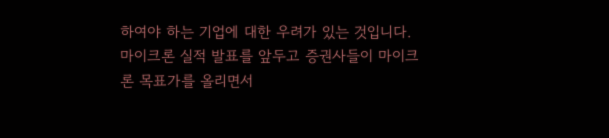하여야 하는 기업에 대한 우려가 있는 것입니다. 마이크론 실적 발표를 앞두고 증권사들이 마이크론 목표가를 올리면서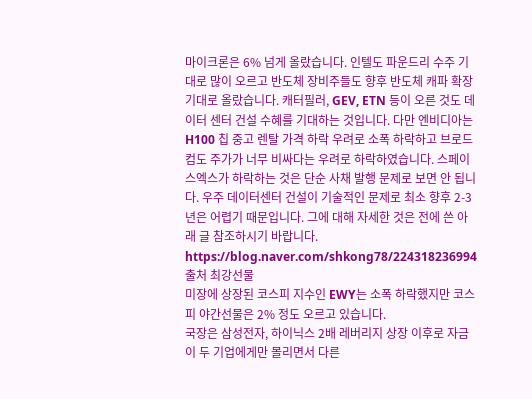마이크론은 6% 넘게 올랐습니다. 인텔도 파운드리 수주 기대로 많이 오르고 반도체 장비주들도 향후 반도체 캐파 확장 기대로 올랐습니다. 캐터필러, GEV, ETN 등이 오른 것도 데이터 센터 건설 수혜를 기대하는 것입니다. 다만 엔비디아는 H100 칩 중고 렌탈 가격 하락 우려로 소폭 하락하고 브로드컴도 주가가 너무 비싸다는 우려로 하락하였습니다. 스페이스엑스가 하락하는 것은 단순 사채 발행 문제로 보면 안 됩니다. 우주 데이터센터 건설이 기술적인 문제로 최소 향후 2-3년은 어렵기 때문입니다. 그에 대해 자세한 것은 전에 쓴 아래 글 참조하시기 바랍니다.
https://blog.naver.com/shkong78/224318236994
출처 최강선물
미장에 상장된 코스피 지수인 EWY는 소폭 하락했지만 코스피 야간선물은 2% 정도 오르고 있습니다.
국장은 삼성전자, 하이닉스 2배 레버리지 상장 이후로 자금이 두 기업에게만 몰리면서 다른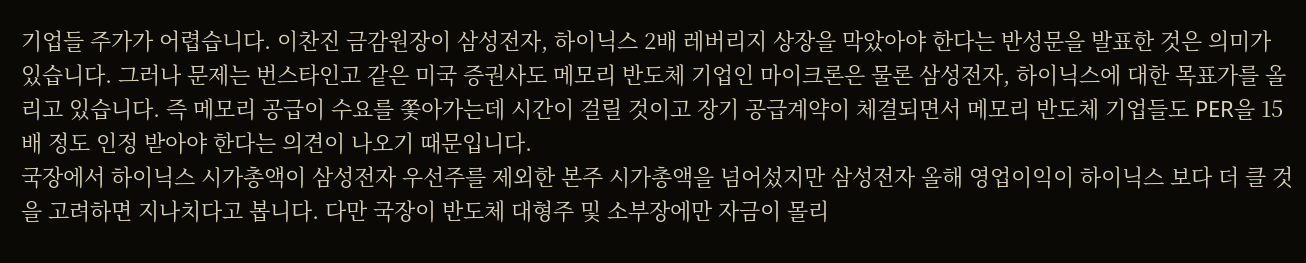기업들 주가가 어렵습니다. 이찬진 금감원장이 삼성전자, 하이닉스 2배 레버리지 상장을 막았아야 한다는 반성문을 발표한 것은 의미가 있습니다. 그러나 문제는 번스타인고 같은 미국 증권사도 메모리 반도체 기업인 마이크론은 물론 삼성전자, 하이닉스에 대한 목표가를 올리고 있습니다. 즉 메모리 공급이 수요를 쫓아가는데 시간이 걸릴 것이고 장기 공급계약이 체결되면서 메모리 반도체 기업들도 PER을 15배 정도 인정 받아야 한다는 의견이 나오기 때문입니다.
국장에서 하이닉스 시가총액이 삼성전자 우선주를 제외한 본주 시가총액을 넘어섰지만 삼성전자 올해 영업이익이 하이닉스 보다 더 클 것을 고려하면 지나치다고 봅니다. 다만 국장이 반도체 대형주 및 소부장에만 자금이 몰리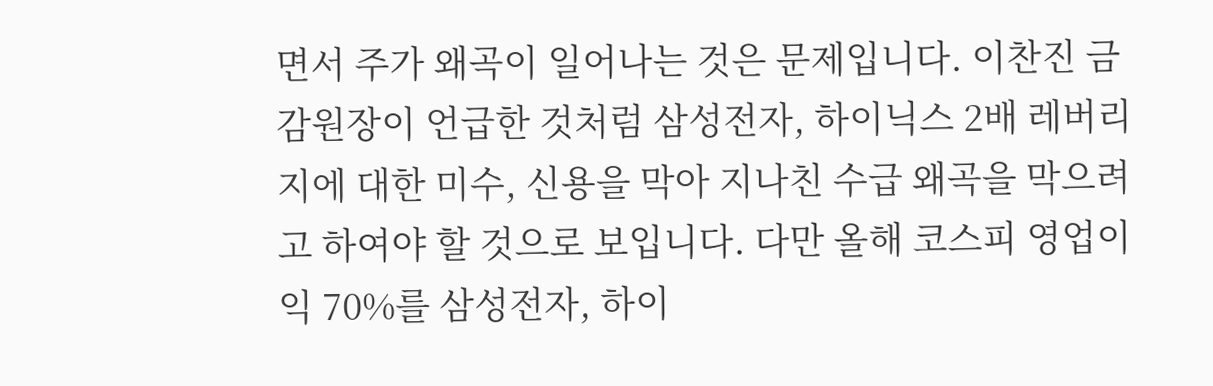면서 주가 왜곡이 일어나는 것은 문제입니다. 이찬진 금감원장이 언급한 것처럼 삼성전자, 하이닉스 2배 레버리지에 대한 미수, 신용을 막아 지나친 수급 왜곡을 막으려고 하여야 할 것으로 보입니다. 다만 올해 코스피 영업이익 70%를 삼성전자, 하이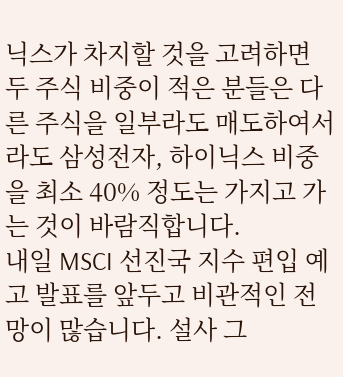닉스가 차지할 것을 고려하면 두 주식 비중이 적은 분들은 다른 주식을 일부라도 매도하여서라도 삼성전자, 하이닉스 비중을 최소 40% 정도는 가지고 가는 것이 바람직합니다.
내일 MSCI 선진국 지수 편입 예고 발표를 앞두고 비관적인 전망이 많습니다. 설사 그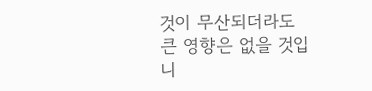것이 무산되더라도 큰 영향은 없을 것입니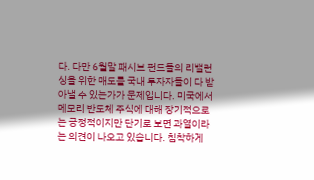다. 다만 6월말 패시브 펀드들의 리밸런싱을 위한 매도를 국내 투자자들이 다 받아낼 수 있는가가 문제입니다. 미국에서 메모리 반도체 주식에 대해 장기적으로는 긍정적이지만 단기로 보면 과열이라는 의견이 나오고 있습니다. 침착하게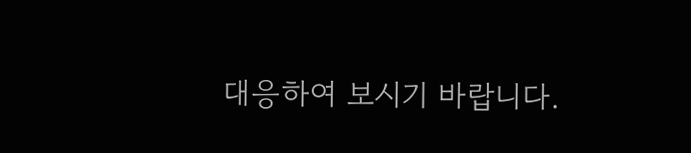대응하여 보시기 바랍니다.